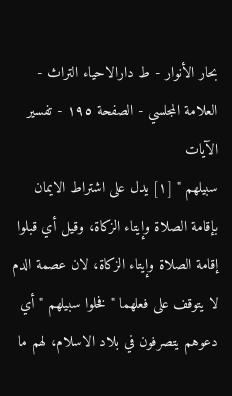بحار الأنوار - ط دارالاحیاء التراث - العلامة المجلسي - الصفحة ١٩٥ - تفسير الآيات
سبيلهم " [١] يدل على اشتراط الايمان بإقامة الصلاة وإيتاء الزكاة، وقيل أي قبلوا إقامة الصلاة وإيتاء الزكاة، لان عصمة الدم لا يتوقف على فعلهما " فخلوا سبيلهم " أي دعوهم يتصرفون في بلاد الاسلام، لهم ما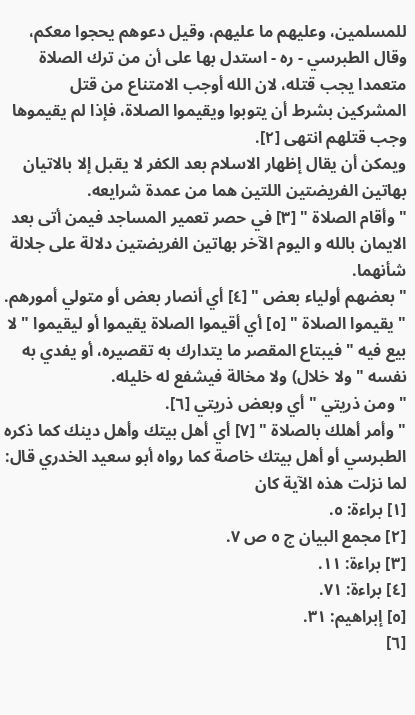للمسلمين، وعليهم ما عليهم، وقيل دعوهم يحجوا معكم، وقال الطبرسي - ره - استدل بها على أن من ترك الصلاة متعمدا يجب قتله، لان الله أوجب الامتناع من قتل المشركين بشرط أن يتوبوا ويقيموا الصلاة، فإذا لم يقيموها وجب قتلهم انتهى [٢].
ويمكن أن يقال إظهار الاسلام بعد الكفر لا يقبل إلا بالاتيان بهاتين الفريضتين اللتين هما من عمدة شرايعه.
" وأقام الصلاة " [٣] في حصر تعمير المساجد فيمن أتى بعد الايمان بالله و اليوم الآخر بهاتين الفريضتين دلالة على جلالة شأنهما.
" بعضهم أولياء بعض " [٤] أي أنصار بعض أو متولي أمورهم.
" يقيموا الصلاة " [٥] أي أقيموا الصلاة يقيموا أو ليقيموا " لا بيع فيه " فيبتاع المقصر ما يتدارك به تقصيره، أو يفدي به نفسه " ولا خلال) ولا مخالة فيشفع له خليله.
" ومن ذريتي " أي وبعض ذريتي [٦].
" وأمر أهلك بالصلاة " [٧] أي أهل بيتك وأهل دينك كما ذكره الطبرسي أو أهل بيتك خاصة كما رواه أبو سعيد الخدري قال: لما نزلت هذه الآية كان
[١] براءة: ٥.
[٢] مجمع البيان ج ٥ ص ٧.
[٣] براءة: ١١.
[٤] براءة: ٧١.
[٥] إبراهيم: ٣١.
[٦]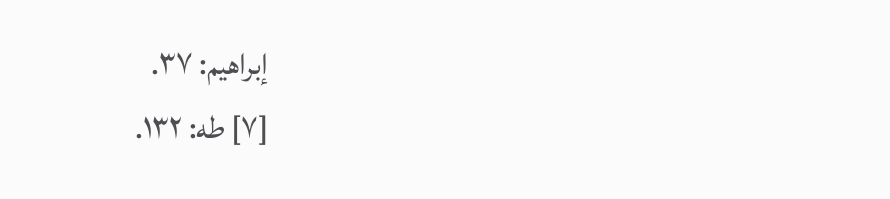إبراهيم: ٣٧.
[٧] طه: ١٣٢.